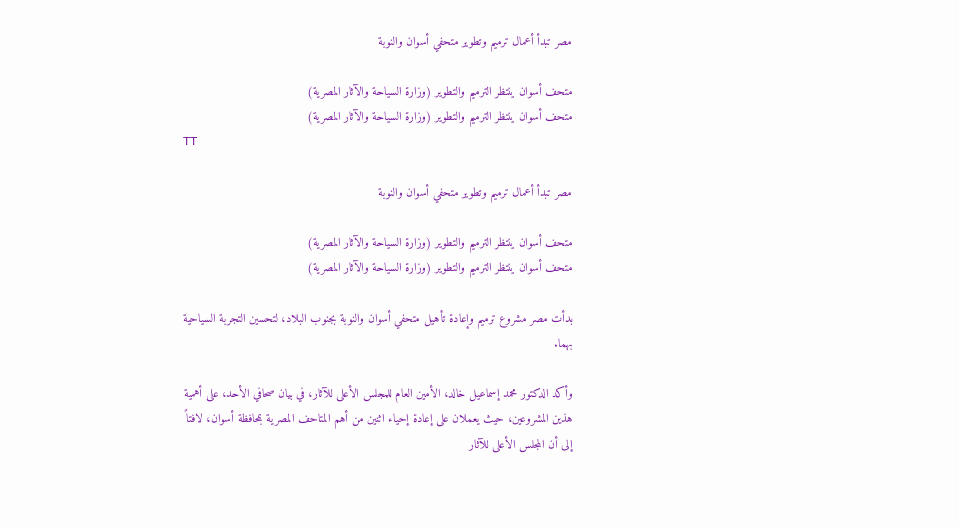مصر تبدأ أعمال ترميم وتطوير متحفي أسوان والنوبة

متحف أسوان ينتظر الترميم والتطوير (وزارة السياحة والآثار المصرية)
متحف أسوان ينتظر الترميم والتطوير (وزارة السياحة والآثار المصرية)
TT

مصر تبدأ أعمال ترميم وتطوير متحفي أسوان والنوبة

متحف أسوان ينتظر الترميم والتطوير (وزارة السياحة والآثار المصرية)
متحف أسوان ينتظر الترميم والتطوير (وزارة السياحة والآثار المصرية)

بدأت مصر مشروع ترميم وإعادة تأهيل متحفي أسوان والنوبة بجنوب البلاد، لتحسين التجربة السياحية بهما.

وأكد الدكتور محمد إسماعيل خالد، الأمين العام للمجلس الأعلى للآثار، في بيان صحافي الأحد، على أهمية هذين المشروعين، حيث يعملان على إعادة إحياء اثنين من أهم المتاحف المصرية بمحافظة أسوان، لافتاً إلى أن المجلس الأعلى للآثار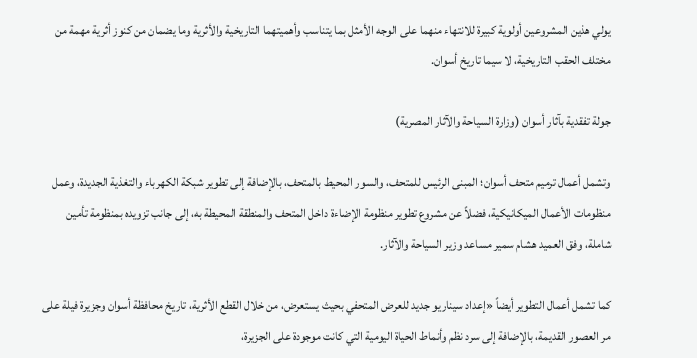يولي هذين المشروعين أولوية كبيرة للانتهاء منهما على الوجه الأمثل بما يتناسب وأهميتهما التاريخية والأثرية وما يضمان من كنوز أثرية مهمة من مختلف الحقب التاريخية، لا سيما تاريخ أسوان.

جولة تفقدية بآثار أسوان (وزارة السياحة والآثار المصرية)

وتشمل أعمال ترميم متحف أسوان؛ المبنى الرئيس للمتحف، والسور المحيط بالمتحف، بالإضافة إلى تطوير شبكة الكهرباء والتغذية الجديدة، وعمل منظومات الأعمال الميكانيكية، فضلاً عن مشروع تطوير منظومة الإضاءة داخل المتحف والمنطقة المحيطة به، إلى جانب تزويده بمنظومة تأمين شاملة، وفق العميد هشام سمير مساعد وزير السياحة والآثار.

كما تشمل أعمال التطوير أيضاً «إعداد سيناريو جديد للعرض المتحفي بحيث يستعرض، من خلال القطع الأثرية، تاريخ محافظة أسوان وجزيرة فيلة على مر العصور القديمة، بالإضافة إلى سرد نظم وأنماط الحياة اليومية التي كانت موجودة على الجزيرة،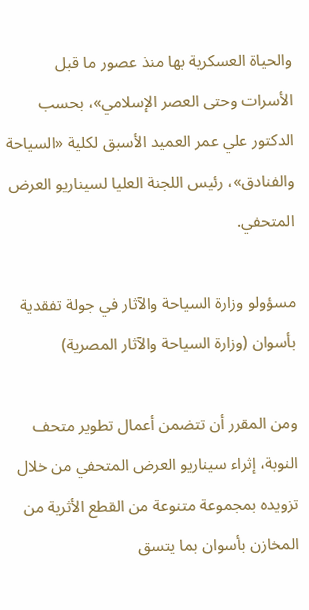والحياة العسكرية بها منذ عصور ما قبل الأسرات وحتى العصر الإسلامي»، بحسب الدكتور علي عمر العميد الأسبق لكلية «السياحة والفنادق»، رئيس اللجنة العليا لسيناريو العرض المتحفي.

مسؤولو وزارة السياحة والآثار في جولة تفقدية بأسوان (وزارة السياحة والآثار المصرية)

ومن المقرر أن تتضمن أعمال تطوير متحف النوبة، إثراء سيناريو العرض المتحفي من خلال تزويده بمجموعة متنوعة من القطع الأثرية من المخازن بأسوان بما يتسق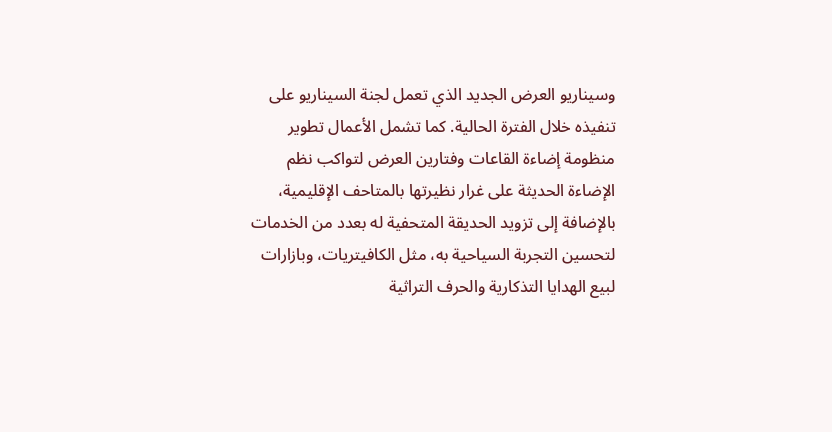وسيناريو العرض الجديد الذي تعمل لجنة السيناريو على تنفيذه خلال الفترة الحالية. كما تشمل الأعمال تطوير منظومة إضاءة القاعات وفتارين العرض لتواكب نظم الإضاءة الحديثة على غرار نظيرتها بالمتاحف الإقليمية، بالإضافة إلى تزويد الحديقة المتحفية له بعدد من الخدمات لتحسين التجربة السياحية به، مثل الكافيتريات، وبازارات لبيع الهدايا التذكارية والحرف التراثية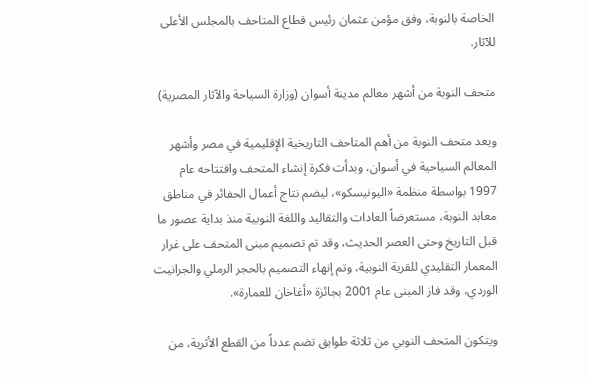الخاصة بالنوبة، وفق مؤمن عثمان رئيس قطاع المتاحف بالمجلس الأعلى للآثار.

متحف النوبة من أشهر معالم مدينة أسوان (وزارة السياحة والآثار المصرية)

ويعد متحف النوبة من أهم المتاحف التاريخية الإقليمية في مصر وأشهر المعالم السياحية في أسوان، وبدأت فكرة إنشاء المتحف وافتتاحه عام 1997 بواسطة منظمة «اليونيسكو»، ليضم نتاج أعمال الحفائر في مناطق معابد النوبة، مستعرضاً العادات والتقاليد واللغة النوبية منذ بداية عصور ما قبل التاريخ وحتى العصر الحديث، وقد تم تصميم مبنى المتحف على غرار المعمار التقليدي للقرية النوبية، وتم إنهاء التصميم بالحجر الرملي والجرانيت الوردي، وقد فاز المبنى عام 2001 بجائزة «أغاخان للعمارة».

ويتكون المتحف النوبي من ثلاثة طوابق تضم عدداً من القطع الأثرية، من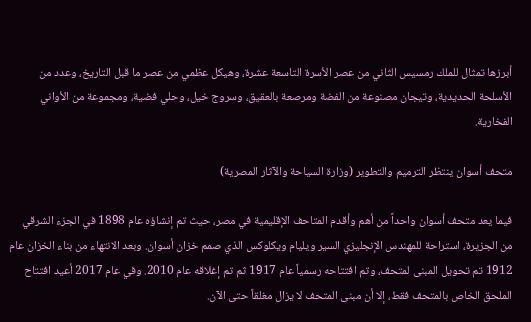أبرزها تمثال للملك رمسيس الثاني من عصر الأسرة التاسعة عشرة، وهيكل عظمي من عصر ما قبل التاريخ، وعدد من الأسلحة الحديدية، وتيجان مصنوعة من الفضة ومرصعة بالعقيق، وسروج خيل، وحلي فضية، ومجموعة من الأواني الفخارية.

متحف أسوان ينتظر الترميم والتطوير (وزارة السياحة والآثار المصرية)

فيما يعد متحف أسوان واحداً من أهم وأقدم المتاحف الإقليمية في مصر، حيث تم إنشاؤه عام 1898 في الجزء الشرقي من الجزيرة، استراحة للمهندس الإنجليزي السير ويليام ويكلوكس الذي صمم خزان أسوان. وبعد الانتهاء من بناء الخزان عام 1912 تم تحويل المبنى لمتحف، وتم افتتاحه رسمياً عام 1917 ثم تم إغلاقه عام 2010. وفي عام 2017 أعيد افتتاح الملحق الخاص بالمتحف فقط، إلا أن مبنى المتحف لا يزال مغلقاً حتى الآن.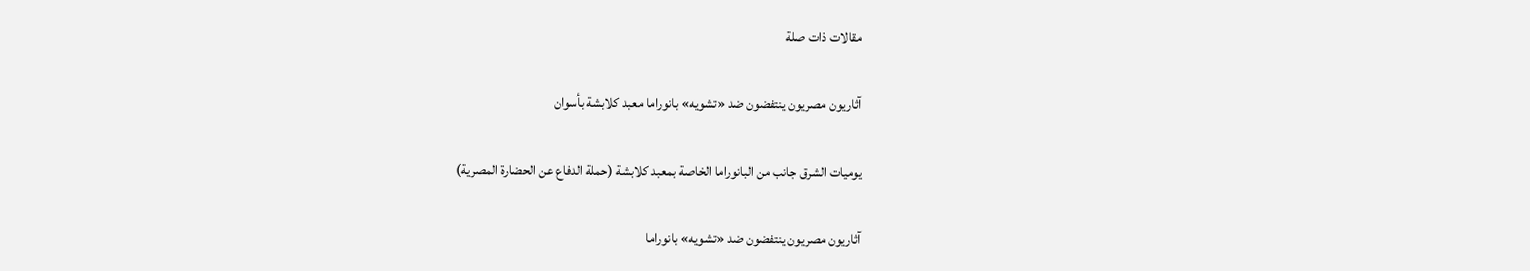مقالات ذات صلة

آثاريون مصريون ينتفضون ضد «تشويه» بانوراما معبد كلابشة بأسوان

يوميات الشرق جانب من البانوراما الخاصة بمعبد كلابشة (حملة الدفاع عن الحضارة المصرية)

آثاريون مصريون ينتفضون ضد «تشويه» بانوراما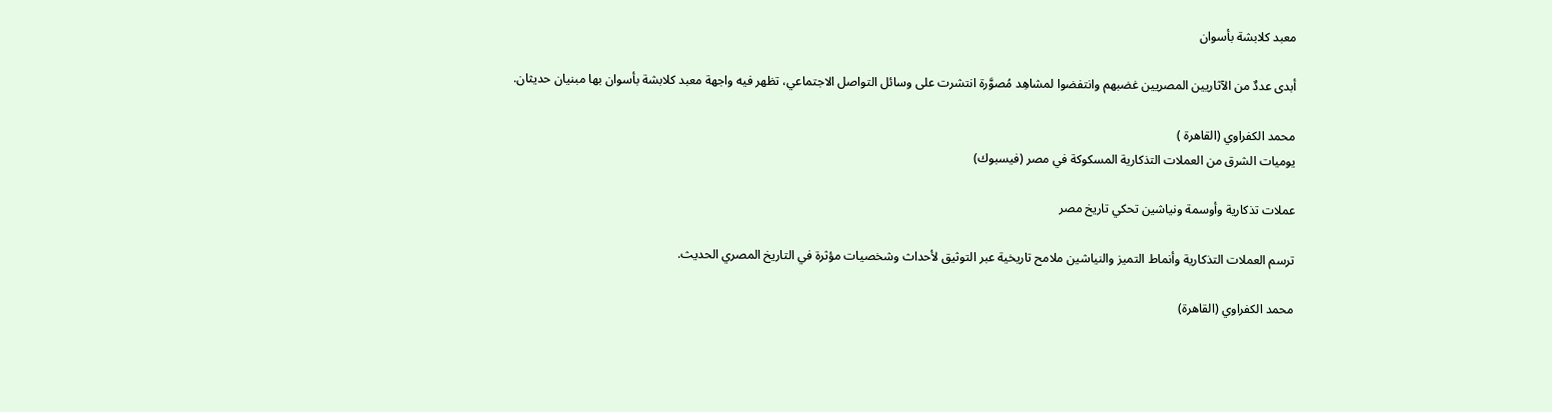معبد كلابشة بأسوان

أبدى عددٌ من الآثاريين المصريين غضبهم وانتفضوا لمشاهِد مُصوَّرة انتشرت على وسائل التواصل الاجتماعي، تظهر فيه واجهة معبد كلابشة بأسوان بها مبنيان حديثان.

محمد الكفراوي (القاهرة )
يوميات الشرق من العملات التذكارية المسكوكة في مصر (فيسبوك)

عملات تذكارية وأوسمة ونياشين تحكي تاريخ مصر

ترسم العملات التذكارية وأنماط التميز والنياشين ملامح تاريخية عبر التوثيق لأحداث وشخصيات مؤثرة في التاريخ المصري الحديث.

محمد الكفراوي (القاهرة)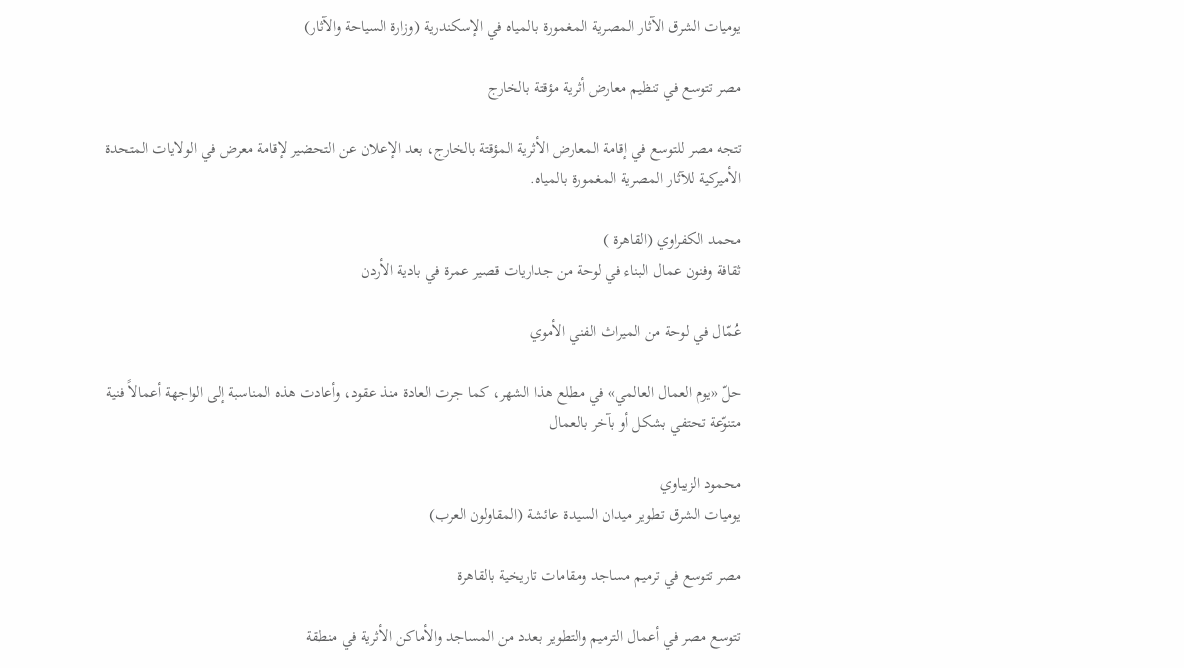يوميات الشرق الآثار المصرية المغمورة بالمياه في الإسكندرية (وزارة السياحة والآثار)

مصر تتوسع في تنظيم معارض أثرية مؤقتة بالخارج

تتجه مصر للتوسع في إقامة المعارض الأثرية المؤقتة بالخارج، بعد الإعلان عن التحضير لإقامة معرض في الولايات المتحدة الأميركية للآثار المصرية المغمورة بالمياه.

محمد الكفراوي (القاهرة )
ثقافة وفنون عمال البناء في لوحة من جداريات قصير عمرة في بادية الأردن

عُمّال في لوحة من الميراث الفني الأموي

حلّ «يوم العمال العالمي» في مطلع هذا الشهر، كما جرت العادة منذ عقود، وأعادت هذه المناسبة إلى الواجهة أعمالاً فنية متنوّعة تحتفي بشكل أو بآخر بالعمال

محمود الزيباوي
يوميات الشرق تطوير ميدان السيدة عائشة (المقاولون العرب)

مصر تتوسع في ترميم مساجد ومقامات تاريخية بالقاهرة

تتوسع مصر في أعمال الترميم والتطوير بعدد من المساجد والأماكن الأثرية في منطقة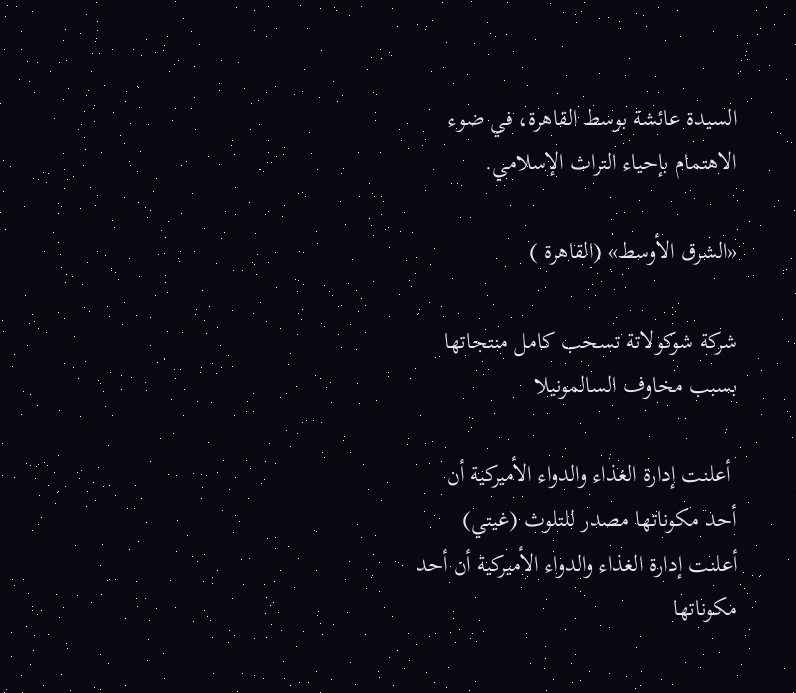السيدة عائشة بوسط القاهرة، في ضوء الاهتمام بإحياء التراث الإسلامي.

«الشرق الأوسط» (القاهرة )

شركة شوكولاتة تسحب كامل منتجاتها بسبب مخاوف السالمونيلا

 أعلنت إدارة الغذاء والدواء الأميركية أن أحد مكوناتها مصدر للتلوث (غيتي)
أعلنت إدارة الغذاء والدواء الأميركية أن أحد مكوناتها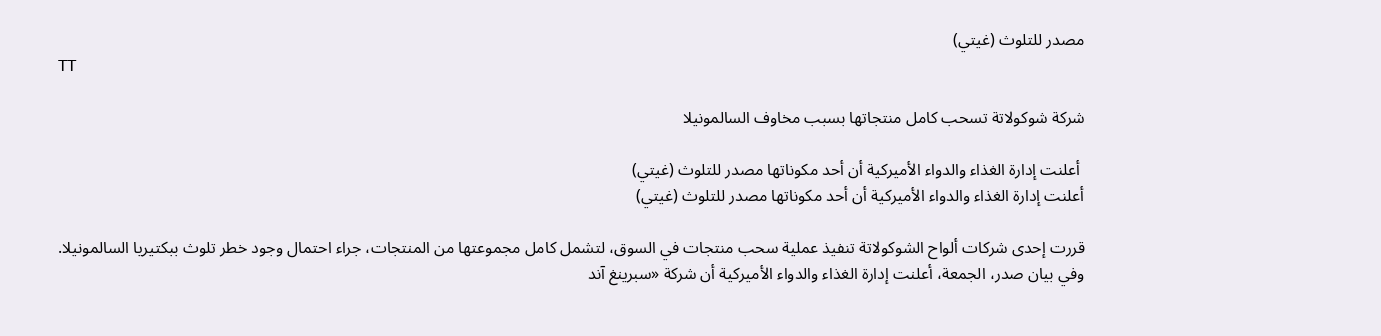مصدر للتلوث (غيتي)
TT

شركة شوكولاتة تسحب كامل منتجاتها بسبب مخاوف السالمونيلا

 أعلنت إدارة الغذاء والدواء الأميركية أن أحد مكوناتها مصدر للتلوث (غيتي)
أعلنت إدارة الغذاء والدواء الأميركية أن أحد مكوناتها مصدر للتلوث (غيتي)

قررت إحدى شركات ألواح الشوكولاتة تنفيذ عملية سحب منتجات في السوق، لتشمل كامل مجموعتها من المنتجات، جراء احتمال وجود خطر تلوث ببكتيريا السالمونيلا. وفي بيان صدر، الجمعة، أعلنت إدارة الغذاء والدواء الأميركية أن شركة «سبرينغ آند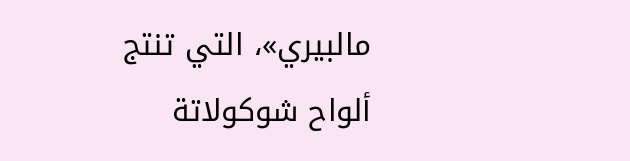مالبيري»، التي تنتج ألواح شوكولاتة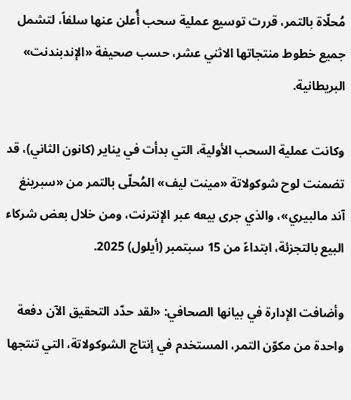مُحلّاة بالتمر، قررت توسيع عملية سحب أُعلن عنها سلفاً، لتشمل جميع خطوط منتجاتها الاثني عشر، حسب صحيفة «الإندبندنت» البريطانية.

وكانت عملية السحب الأولية، التي بدأت في يناير (كانون الثاني)، قد تضمنت لوح شوكولاتة «مينت ليف» المُحلّى بالتمر من «سبرينغ آند مالبيري»، والذي جرى بيعه عبر الإنترنت، ومن خلال بعض شركاء البيع بالتجزئة، ابتداءً من 15 سبتمبر (أيلول) 2025.

وأضافت الإدارة في بيانها الصحافي: «لقد حدّد التحقيق الآن دفعة واحدة من مكوّن التمر، المستخدم في إنتاج الشوكولاتة، التي تنتجها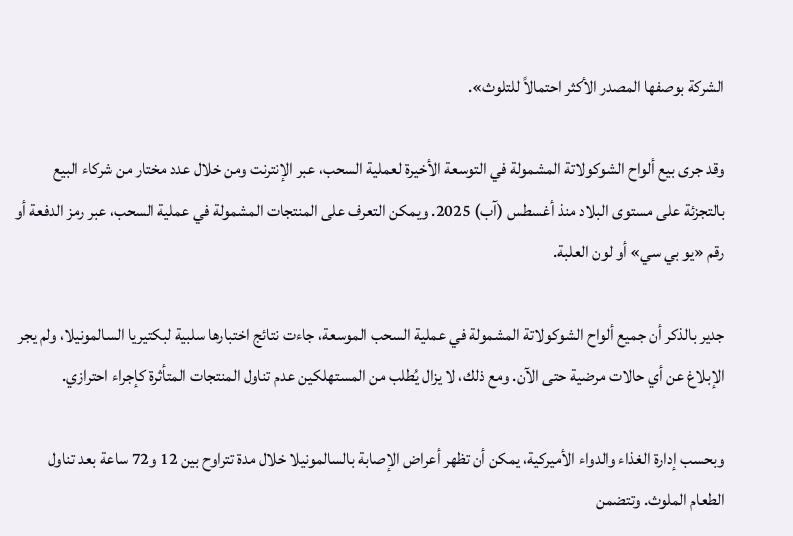الشركة بوصفها المصدر الأكثر احتمالاً للتلوث».

وقد جرى بيع ألواح الشوكولاتة المشمولة في التوسعة الأخيرة لعملية السحب، عبر الإنترنت ومن خلال عدد مختار من شركاء البيع بالتجزئة على مستوى البلاد منذ أغسطس (آب) 2025. ويمكن التعرف على المنتجات المشمولة في عملية السحب، عبر رمز الدفعة أو رقم «يو بي سي» أو لون العلبة.

جدير بالذكر أن جميع ألواح الشوكولاتة المشمولة في عملية السحب الموسعة، جاءت نتائج اختبارها سلبية لبكتيريا السالمونيلا، ولم يجر الإبلاغ عن أي حالات مرضية حتى الآن. ومع ذلك، لا يزال يُطلب من المستهلكين عدم تناول المنتجات المتأثرة كإجراء احترازي.

وبحسب إدارة الغذاء والدواء الأميركية، يمكن أن تظهر أعراض الإصابة بالسالمونيلا خلال مدة تتراوح بين 12 و72 ساعة بعد تناول الطعام الملوث. وتتضمن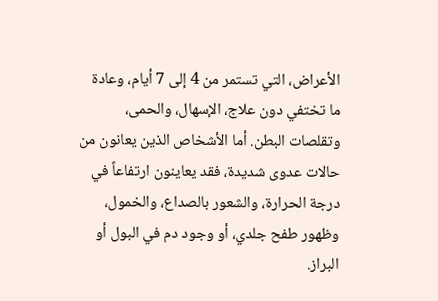الأعراض، التي تستمر من 4 إلى 7 أيام، وعادة ما تختفي دون علاج، الإسهال، والحمى، وتقلصات البطن. أما الأشخاص الذين يعانون من حالات عدوى شديدة، فقد يعاينون ارتفاعاً في درجة الحرارة، والشعور بالصداع، والخمول، وظهور طفح جلدي، أو وجود دم في البول أو البراز.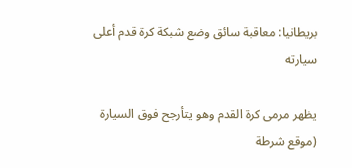بريطانيا: معاقبة سائق وضع شبكة كرة قدم أعلى سيارته

يظهر مرمى كرة القدم وهو يتأرجح فوق السيارة (موقع شرطة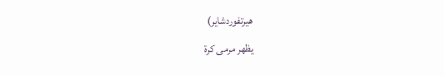هيرتفوردشاير)
يظهر مرمى كرة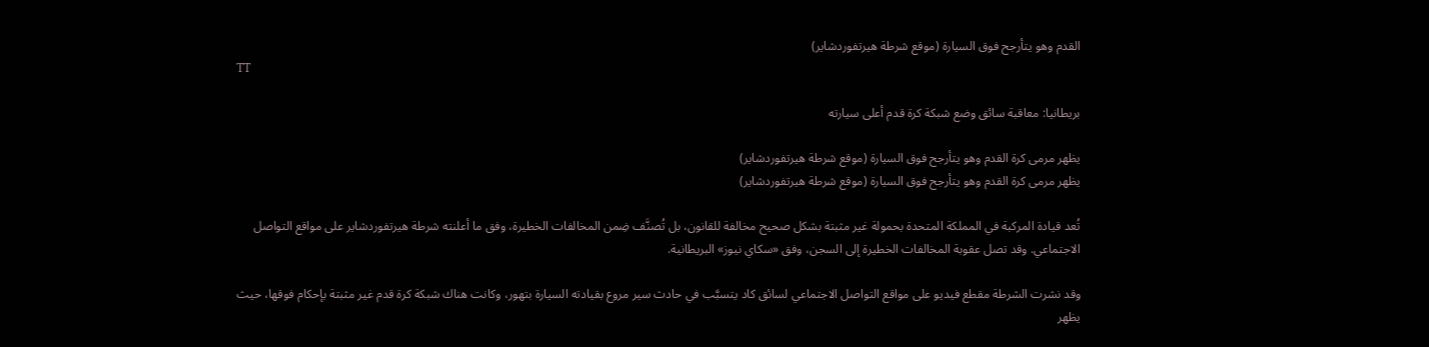القدم وهو يتأرجح فوق السيارة (موقع شرطة هيرتفوردشاير)
TT

بريطانيا: معاقبة سائق وضع شبكة كرة قدم أعلى سيارته

يظهر مرمى كرة القدم وهو يتأرجح فوق السيارة (موقع شرطة هيرتفوردشاير)
يظهر مرمى كرة القدم وهو يتأرجح فوق السيارة (موقع شرطة هيرتفوردشاير)

تُعد قيادة المركبة في المملكة المتحدة بحمولة غير مثبتة بشكل صحيح مخالفة للقانون، بل تُصنَّف ضِمن المخالفات الخطيرة، وفق ما أعلنته شرطة هيرتفوردشاير على مواقع التواصل الاجتماعي. وقد تصل عقوبة المخالفات الخطيرة إلى السجن، وفق «سكاي نيوز» البريطانية.

وقد نشرت الشرطة مقطع فيديو على مواقع التواصل الاجتماعي لسائق كاد يتسبَّب في حادث سير مروع بقيادته السيارة بتهور، وكانت هناك شبكة كرة قدم غير مثبتة بإحكام فوقها، حيث يظهر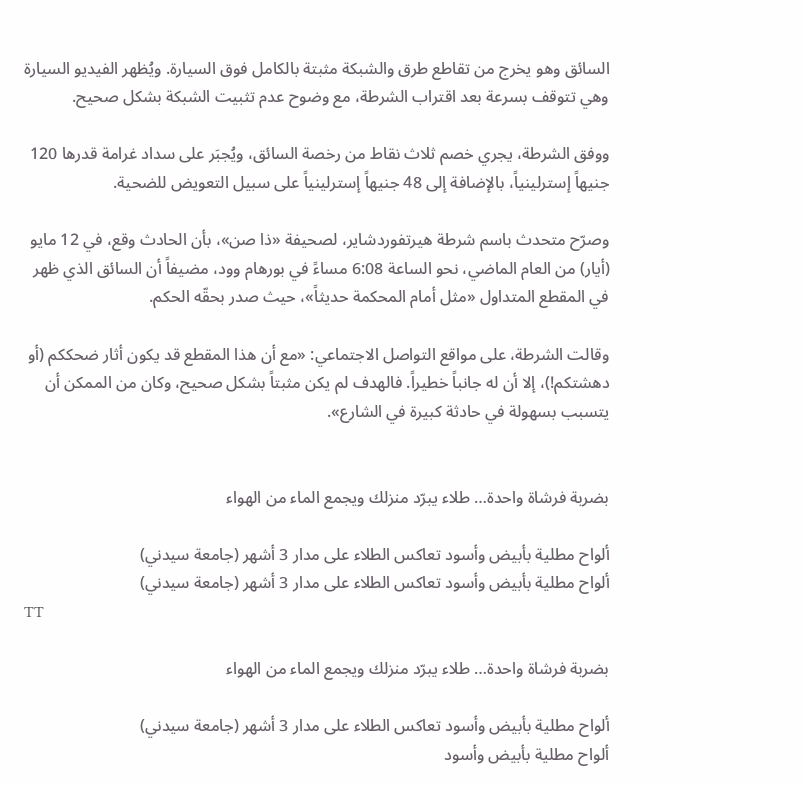السائق وهو يخرج من تقاطع طرق والشبكة مثبتة بالكامل فوق السيارة. ويُظهر الفيديو السيارة وهي تتوقف بسرعة بعد اقتراب الشرطة، مع وضوح عدم تثبيت الشبكة بشكل صحيح.

ووفق الشرطة، يجري خصم ثلاث نقاط من رخصة السائق، ويُجبَر على سداد غرامة قدرها 120 جنيهاً إسترلينياً، بالإضافة إلى 48 جنيهاً إسترلينياً على سبيل التعويض للضحية.

وصرّح متحدث باسم شرطة هيرتفوردشاير، لصحيفة «ذا صن»، بأن الحادث وقع، في 12 مايو (أيار) من العام الماضي، نحو الساعة 6:08 مساءً في بورهام وود، مضيفاً أن السائق الذي ظهر في المقطع المتداول «مثل أمام المحكمة حديثاً»، حيث صدر بحقّه الحكم.

وقالت الشرطة، على مواقع التواصل الاجتماعي: «مع أن هذا المقطع قد يكون أثار ضحككم (أو دهشتكم!)، إلا أن له جانباً خطيراً. فالهدف لم يكن مثبتاً بشكل صحيح، وكان من الممكن أن يتسبب بسهولة في حادثة كبيرة في الشارع».


بضربة فرشاة واحدة… طلاء يبرّد منزلك ويجمع الماء من الهواء

ألواح مطلية بأبيض وأسود تعاكس الطلاء على مدار 3 أشهر (جامعة سيدني)
ألواح مطلية بأبيض وأسود تعاكس الطلاء على مدار 3 أشهر (جامعة سيدني)
TT

بضربة فرشاة واحدة… طلاء يبرّد منزلك ويجمع الماء من الهواء

ألواح مطلية بأبيض وأسود تعاكس الطلاء على مدار 3 أشهر (جامعة سيدني)
ألواح مطلية بأبيض وأسود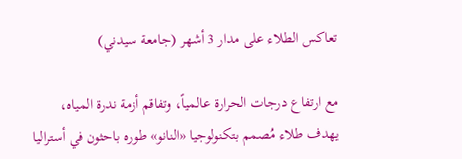تعاكس الطلاء على مدار 3 أشهر (جامعة سيدني)

مع ارتفاع درجات الحرارة عالمياً، وتفاقم أزمة ندرة المياه، يهدف طلاء مُصمم بتكنولوجيا «النانو» طوره باحثون في أستراليا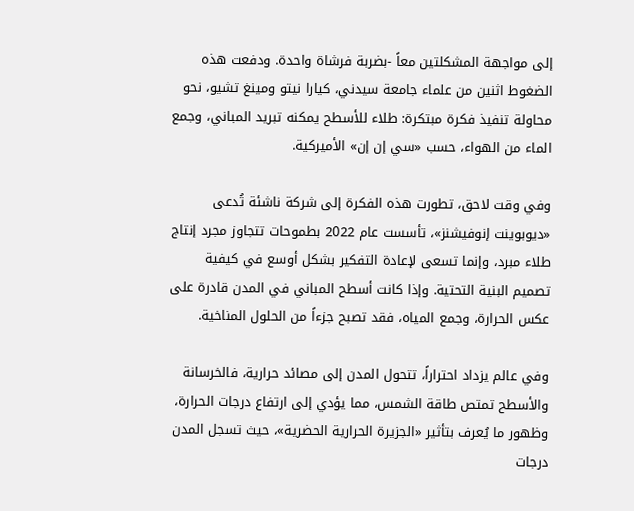إلى مواجهة المشكلتين معاً -بضربة فرشاة واحدة. ودفعت هذه الضغوط اثنين من علماء جامعة سيدني، كيارا نيتو ومينغ تشيو، نحو محاولة تنفيذ فكرة مبتكرة: طلاء للأسطح يمكنه تبريد المباني، وجمع الماء من الهواء، حسب «سي إن إن» الأميركية.

وفي وقت لاحق، تطورت هذه الفكرة إلى شركة ناشئة تُدعى «ديوبوينت إنوفيشنز»، تأسست عام 2022 بطموحات تتجاوز مجرد إنتاج طلاء مبرد، وإنما تسعى لإعادة التفكير بشكل أوسع في كيفية تصميم البنية التحتية. وإذا كانت أسطح المباني في المدن قادرة على عكس الحرارة، وجمع المياه، فقد تصبح جزءاً من الحلول المناخية.

وفي عالم يزداد احتراراً، تتحول المدن إلى مصائد حرارية، فالخرسانة والأسطح تمتص طاقة الشمس، مما يؤدي إلى ارتفاع درجات الحرارة، وظهور ما يُعرف بتأثير «الجزيرة الحرارية الحضرية»، حيث تسجل المدن درجات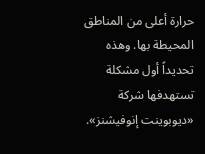حرارة أعلى من المناطق المحيطة بها. وهذه تحديداً أول مشكلة تستهدفها شركة «ديوبوينت إنوفيشنز».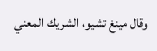وقال مينغ تشيو، الشريك المعني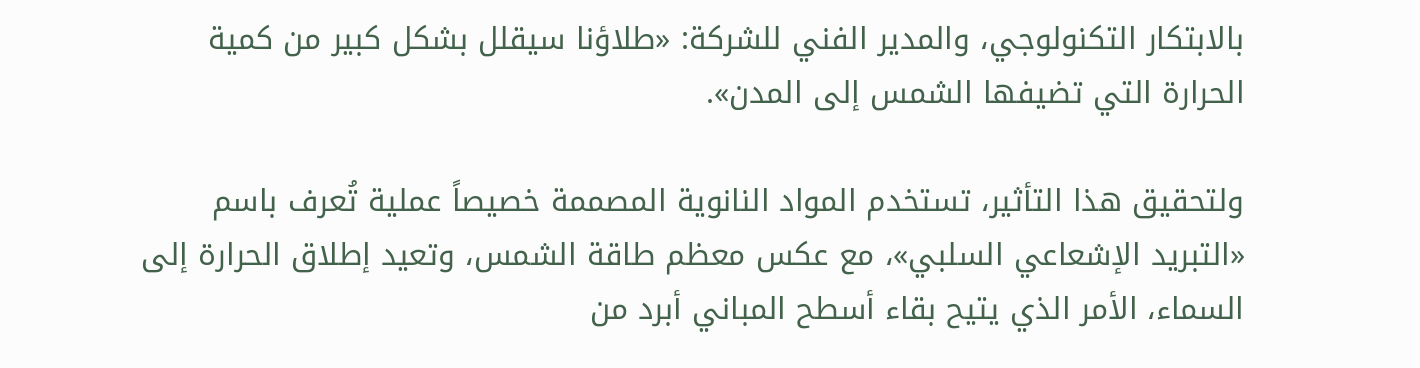بالابتكار التكنولوجي، والمدير الفني للشركة: «طلاؤنا سيقلل بشكل كبير من كمية الحرارة التي تضيفها الشمس إلى المدن».

ولتحقيق هذا التأثير، تستخدم المواد النانوية المصممة خصيصاً عملية تُعرف باسم «التبريد الإشعاعي السلبي»، مع عكس معظم طاقة الشمس، وتعيد إطلاق الحرارة إلى السماء، الأمر الذي يتيح بقاء أسطح المباني أبرد من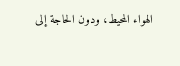الهواء المحيط، ودون الحاجة إلى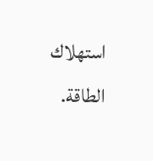استهلاك الطاقة.